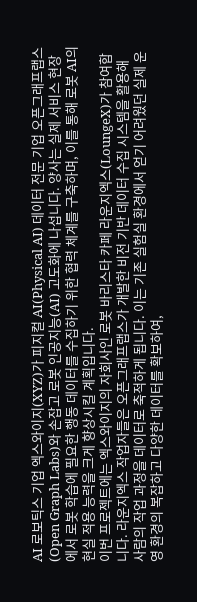AI 로보틱스 기업 엑스와이지(XYZ)가 피지컬 AI(Physical AI) 데이터 전문 기업 오픈그래프랩스(Open Graph Labs)와 손잡고 로봇 인공지능(AI) 고도화에 나섭니다. 양사는 실제 서비스 현장에서 로봇 학습에 필요한 행동 데이터를 수집하기 위한 협력 체계를 구축하며, 이를 통해 로봇 AI의 현실 적용 능력을 크게 향상시킬 계획입니다.
이번 프로젝트에는 엑스와이지의 자회사인 로봇 바리스타 카페 라운지엑스(LoungeX)가 참여합니다. 라운지엑스 작업자들은 오픈그래프랩스가 개발한 비전 기반 데이터 수집 시스템을 활용해 사람의 작업 과정을 데이터로 축적하게 됩니다. 이는 기존 실험실 환경에서 얻기 어려웠던 실제 운영 환경의 복잡하고 다양한 데이터를 확보하여,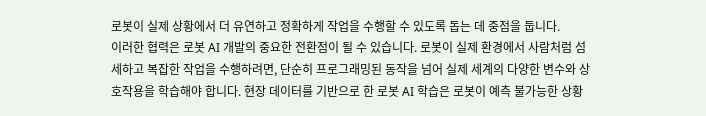로봇이 실제 상황에서 더 유연하고 정확하게 작업을 수행할 수 있도록 돕는 데 중점을 둡니다.
이러한 협력은 로봇 AI 개발의 중요한 전환점이 될 수 있습니다. 로봇이 실제 환경에서 사람처럼 섬세하고 복잡한 작업을 수행하려면, 단순히 프로그래밍된 동작을 넘어 실제 세계의 다양한 변수와 상호작용을 학습해야 합니다. 현장 데이터를 기반으로 한 로봇 AI 학습은 로봇이 예측 불가능한 상황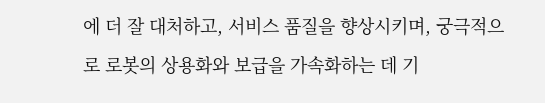에 더 잘 대처하고, 서비스 품질을 향상시키며, 궁극적으로 로봇의 상용화와 보급을 가속화하는 데 기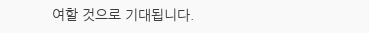여할 것으로 기대됩니다.